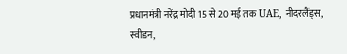प्रधानमंत्री नरेंद्र मोदी 15 से 20 मई तक UAE, नीदरलैंड्स, स्वीडन,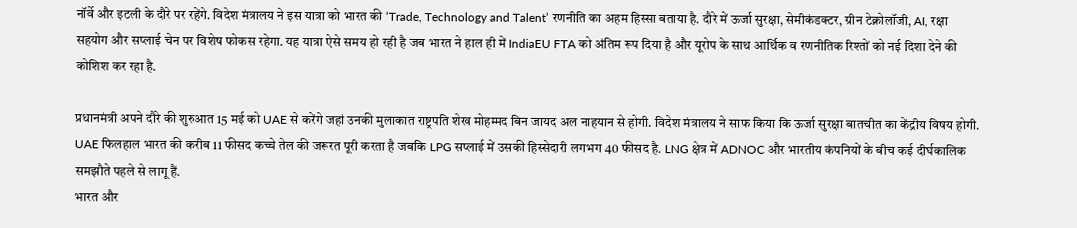नॉर्वे और इटली के दौरे पर रहेंगे. विदेश मंत्रालय ने इस यात्रा को भारत की ‘Trade, Technology and Talent’ रणनीति का अहम हिस्सा बताया है. दौरे में ऊर्जा सुरक्षा, सेमीकंडक्टर, ग्रीन टेक्नोलॉजी, AI, रक्षा सहयोग और सप्लाई चेन पर विशेष फोकस रहेगा. यह यात्रा ऐसे समय हो रही है जब भारत ने हाल ही में IndiaEU FTA को अंतिम रूप दिया है और यूरोप के साथ आर्थिक व रणनीतिक रिश्तों को नई दिशा देने की कोशिश कर रहा है.

प्रधानमंत्री अपने दौरे की शुरुआत 15 मई को UAE से करेंगे जहां उनकी मुलाकात राष्ट्रपति शेख मोहम्मद बिन जायद अल नाहयान से होगी. विदेश मंत्रालय ने साफ किया कि ऊर्जा सुरक्षा बातचीत का केंद्रीय विषय होगी. UAE फिलहाल भारत की करीब 11 फीसद कच्चे तेल की जरूरत पूरी करता है जबकि LPG सप्लाई में उसकी हिस्सेदारी लगभग 40 फीसद है. LNG क्षेत्र में ADNOC और भारतीय कंपनियों के बीच कई दीर्घकालिक समझौते पहले से लागू हैं.
भारत और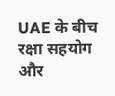UAE के बीच रक्षा सहयोग और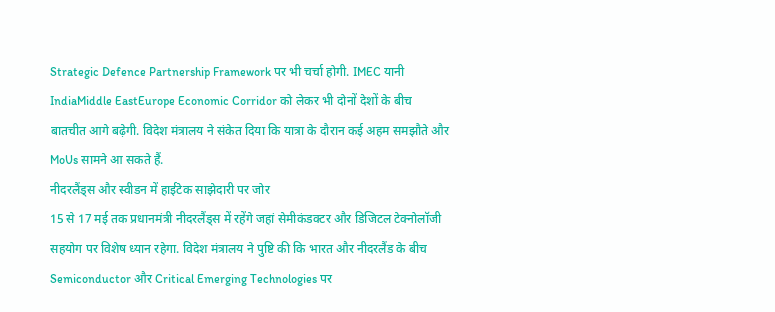Strategic Defence Partnership Framework पर भी चर्चा होगी. IMEC यानी IndiaMiddle EastEurope Economic Corridor को लेकर भी दोनों देशों के बीच बातचीत आगे बढ़ेगी. विदेश मंत्रालय ने संकेत दिया कि यात्रा के दौरान कई अहम समझौते और MoUs सामने आ सकते हैं.
नीदरलैंड्स और स्वीडन में हाईटेक साझेदारी पर जोर
15 से 17 मई तक प्रधानमंत्री नीदरलैंड्स में रहेंगे जहां सेमीकंडक्टर और डिजिटल टेक्नोलॉजी सहयोग पर विशेष ध्यान रहेगा. विदेश मंत्रालय ने पुष्टि की कि भारत और नीदरलैंड के बीच Semiconductor और Critical Emerging Technologies पर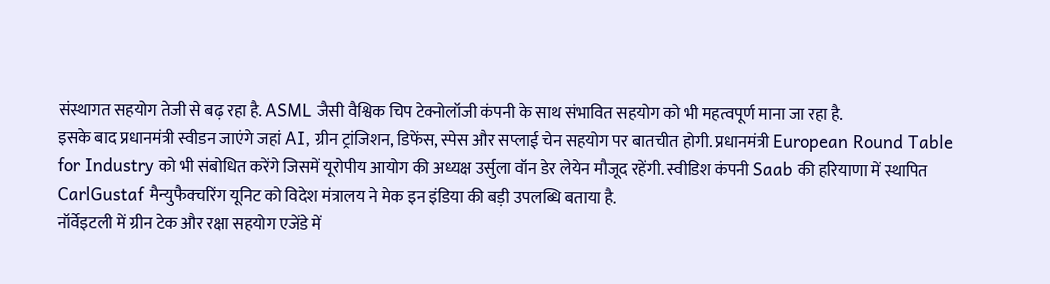संस्थागत सहयोग तेजी से बढ़ रहा है. ASML जैसी वैश्विक चिप टेक्नोलॉजी कंपनी के साथ संभावित सहयोग को भी महत्वपूर्ण माना जा रहा है.
इसके बाद प्रधानमंत्री स्वीडन जाएंगे जहां AI, ग्रीन ट्रांजिशन, डिफेंस, स्पेस और सप्लाई चेन सहयोग पर बातचीत होगी. प्रधानमंत्री European Round Table for Industry को भी संबोधित करेंगे जिसमें यूरोपीय आयोग की अध्यक्ष उर्सुला वॉन डेर लेयेन मौजूद रहेंगी. स्वीडिश कंपनी Saab की हरियाणा में स्थापित CarlGustaf मैन्युफैक्चरिंग यूनिट को विदेश मंत्रालय ने मेक इन इंडिया की बड़ी उपलब्धि बताया है.
नॉर्वेइटली में ग्रीन टेक और रक्षा सहयोग एजेंडे में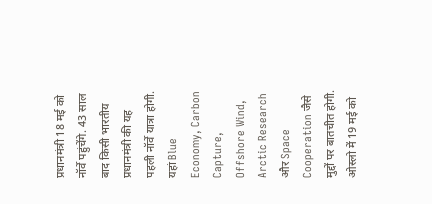प्रधानमंत्री 18 मई को नॉर्वे पहुंचेंगे. 43 साल बाद किसी भारतीय प्रधानमंत्री की यह पहली नॉर्वे यात्रा होगी. यहां Blue Economy, Carbon Capture, Offshore Wind, Arctic Research और Space Cooperation जैसे मुद्दों पर बातचीत होगी. ओस्लो में 19 मई को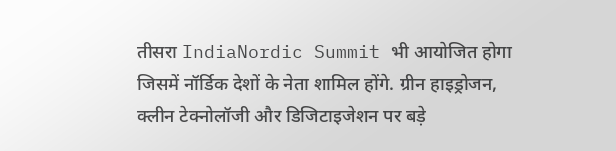तीसरा IndiaNordic Summit भी आयोजित होगा जिसमें नॉर्डिक देशों के नेता शामिल होंगे. ग्रीन हाइड्रोजन, क्लीन टेक्नोलॉजी और डिजिटाइजेशन पर बड़े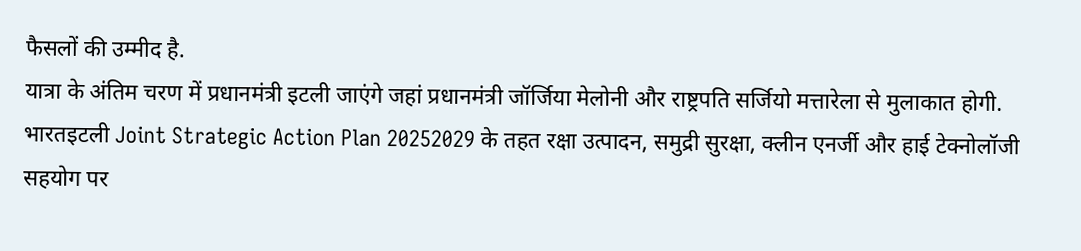फैसलों की उम्मीद है.
यात्रा के अंतिम चरण में प्रधानमंत्री इटली जाएंगे जहां प्रधानमंत्री जॉर्जिया मेलोनी और राष्ट्रपति सर्जियो मत्तारेला से मुलाकात होगी. भारतइटली Joint Strategic Action Plan 20252029 के तहत रक्षा उत्पादन, समुद्री सुरक्षा, क्लीन एनर्जी और हाई टेक्नोलॉजी सहयोग पर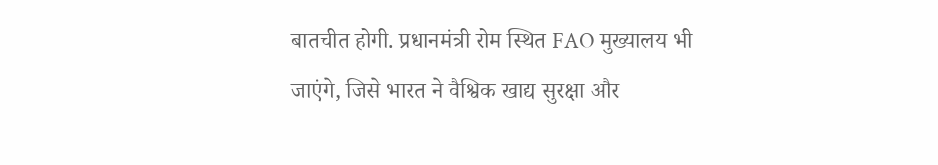बातचीत होगी. प्रधानमंत्री रोम स्थित FAO मुख्यालय भी जाएंगे, जिसे भारत ने वैश्विक खाद्य सुरक्षा और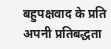बहुपक्षवाद के प्रति अपनी प्रतिबद्धता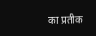का प्रतीक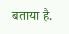बताया है.